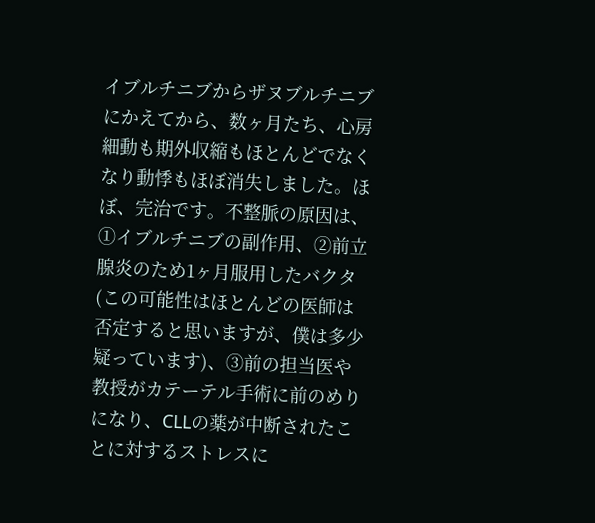イブルチニブからザヌブルチニブにかえてから、数ヶ月たち、心房細動も期外収縮もほとんどでなくなり動悸もほぼ消失しました。ほぼ、完治です。不整脈の原因は、①イブルチニブの副作用、②前立腺炎のため1ヶ月服用したバクタ(この可能性はほとんどの医師は否定すると思いますが、僕は多少疑っています)、③前の担当医や教授がカテーテル手術に前のめりになり、CLLの薬が中断されたことに対するストレスに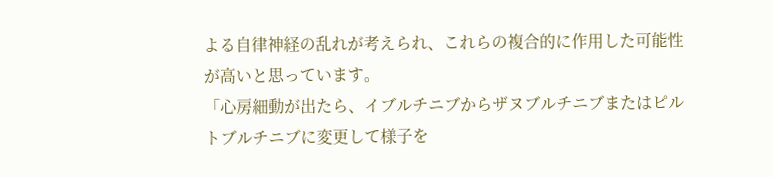よる自律神経の乱れが考えられ、これらの複合的に作用した可能性が高いと思っています。
「心房細動が出たら、イブルチニブからザヌブルチニブまたはピルトブルチニブに変更して様子を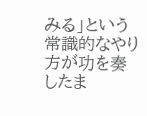みる」という常識的なやり方が功を奏したま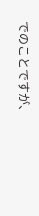でのことですが、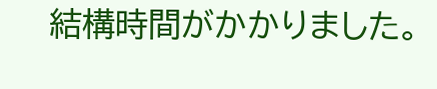結構時間がかかりました。